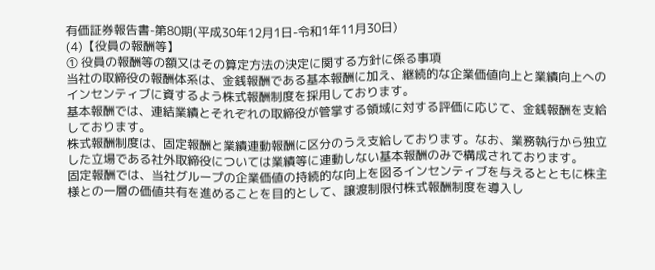有価証券報告書-第80期(平成30年12月1日-令和1年11月30日)
(4)【役員の報酬等】
① 役員の報酬等の額又はその算定方法の決定に関する方針に係る事項
当社の取締役の報酬体系は、金銭報酬である基本報酬に加え、継続的な企業価値向上と業績向上へのインセンティブに資するよう株式報酬制度を採用しております。
基本報酬では、連結業績とそれぞれの取締役が管掌する領域に対する評価に応じて、金銭報酬を支給しております。
株式報酬制度は、固定報酬と業績連動報酬に区分のうえ支給しております。なお、業務執行から独立した立場である社外取締役については業績等に連動しない基本報酬のみで構成されております。
固定報酬では、当社グループの企業価値の持続的な向上を図るインセンティブを与えるとともに株主様との一層の価値共有を進めることを目的として、譲渡制限付株式報酬制度を導入し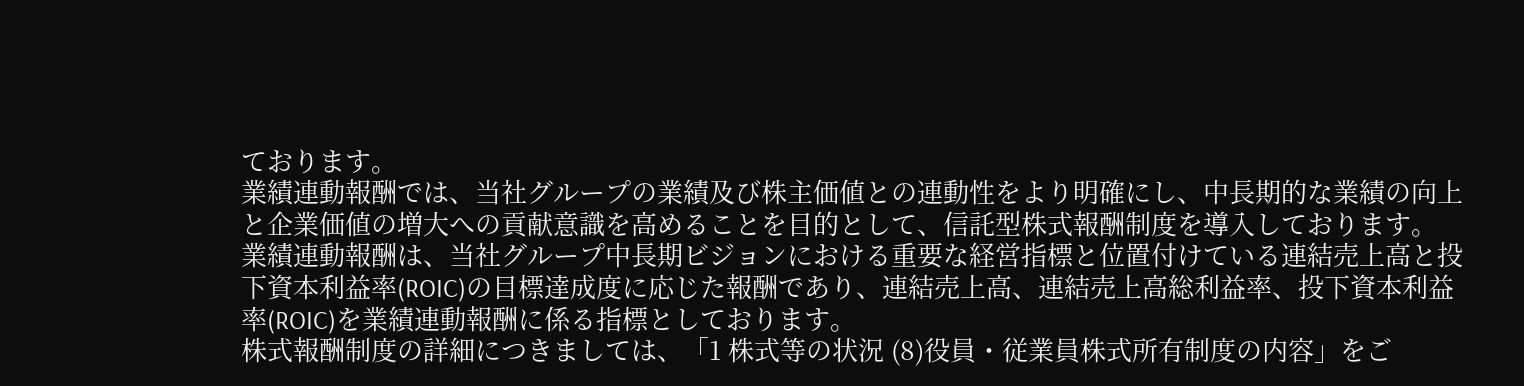ております。
業績連動報酬では、当社グループの業績及び株主価値との連動性をより明確にし、中長期的な業績の向上と企業価値の増大への貢献意識を高めることを目的として、信託型株式報酬制度を導入しております。
業績連動報酬は、当社グループ中長期ビジョンにおける重要な経営指標と位置付けている連結売上高と投下資本利益率(ROIC)の目標達成度に応じた報酬であり、連結売上高、連結売上高総利益率、投下資本利益率(ROIC)を業績連動報酬に係る指標としております。
株式報酬制度の詳細につきましては、「1 株式等の状況 (8)役員・従業員株式所有制度の内容」をご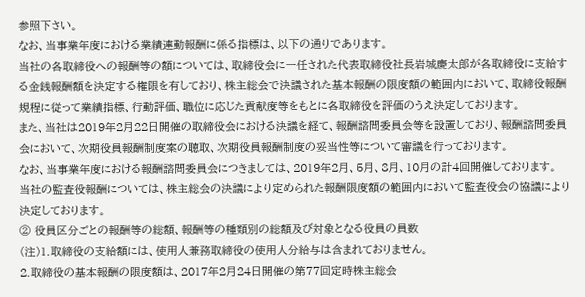参照下さい。
なお、当事業年度における業績連動報酬に係る指標は、以下の通りであります。
当社の各取締役への報酬等の額については、取締役会に一任された代表取締役社長岩城慶太郎が各取締役に支給する金銭報酬額を決定する権限を有しており、株主総会で決議された基本報酬の限度額の範囲内において、取締役報酬規程に従って業績指標、行動評価、職位に応じた貢献度等をもとに各取締役を評価のうえ決定しております。
また、当社は2019年2月22日開催の取締役会における決議を経て、報酬諮問委員会等を設置しており、報酬諮問委員会において、次期役員報酬制度案の聴取、次期役員報酬制度の妥当性等について審議を行っております。
なお、当事業年度における報酬諮問委員会につきましては、2019年2月、5月、8月、10月の計4回開催しております。
当社の監査役報酬については、株主総会の決議により定められた報酬限度額の範囲内において監査役会の協議により決定しております。
② 役員区分ごとの報酬等の総額、報酬等の種類別の総額及び対象となる役員の員数
(注)1.取締役の支給額には、使用人兼務取締役の使用人分給与は含まれておりません。
2.取締役の基本報酬の限度額は、2017年2月24日開催の第77回定時株主総会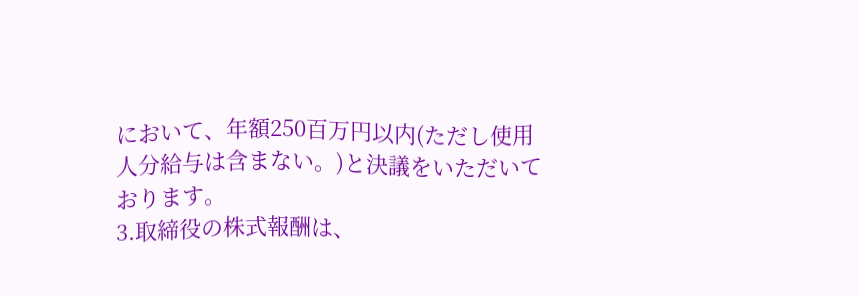において、年額250百万円以内(ただし使用人分給与は含まない。)と決議をいただいております。
3.取締役の株式報酬は、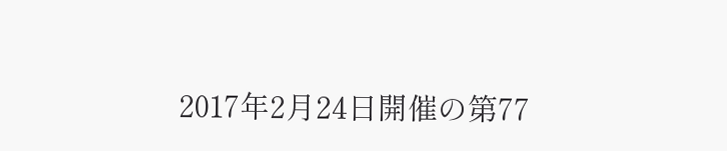2017年2月24日開催の第77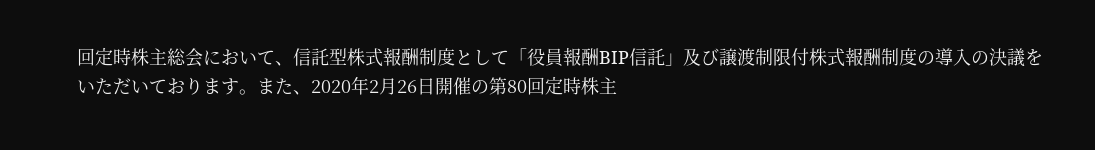回定時株主総会において、信託型株式報酬制度として「役員報酬BIP信託」及び譲渡制限付株式報酬制度の導入の決議をいただいております。また、2020年2月26日開催の第80回定時株主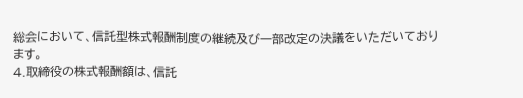総会において、信託型株式報酬制度の継続及び一部改定の決議をいただいております。
4.取締役の株式報酬額は、信託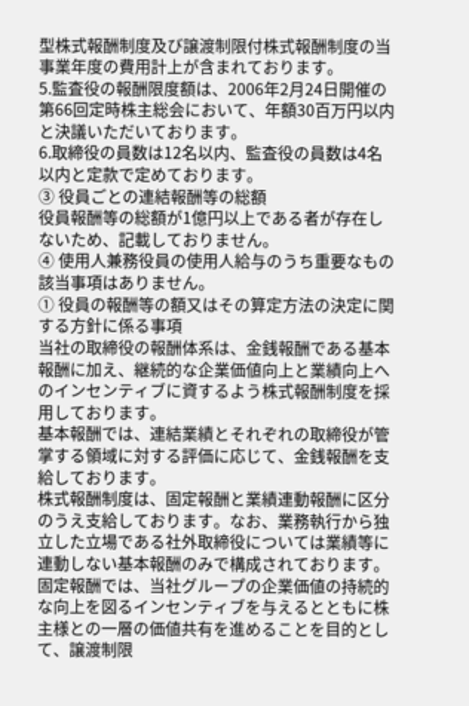型株式報酬制度及び譲渡制限付株式報酬制度の当事業年度の費用計上が含まれております。
5.監査役の報酬限度額は、2006年2月24日開催の第66回定時株主総会において、年額30百万円以内と決議いただいております。
6.取締役の員数は12名以内、監査役の員数は4名以内と定款で定めております。
③ 役員ごとの連結報酬等の総額
役員報酬等の総額が1億円以上である者が存在しないため、記載しておりません。
④ 使用人兼務役員の使用人給与のうち重要なもの
該当事項はありません。
① 役員の報酬等の額又はその算定方法の決定に関する方針に係る事項
当社の取締役の報酬体系は、金銭報酬である基本報酬に加え、継続的な企業価値向上と業績向上へのインセンティブに資するよう株式報酬制度を採用しております。
基本報酬では、連結業績とそれぞれの取締役が管掌する領域に対する評価に応じて、金銭報酬を支給しております。
株式報酬制度は、固定報酬と業績連動報酬に区分のうえ支給しております。なお、業務執行から独立した立場である社外取締役については業績等に連動しない基本報酬のみで構成されております。
固定報酬では、当社グループの企業価値の持続的な向上を図るインセンティブを与えるとともに株主様との一層の価値共有を進めることを目的として、譲渡制限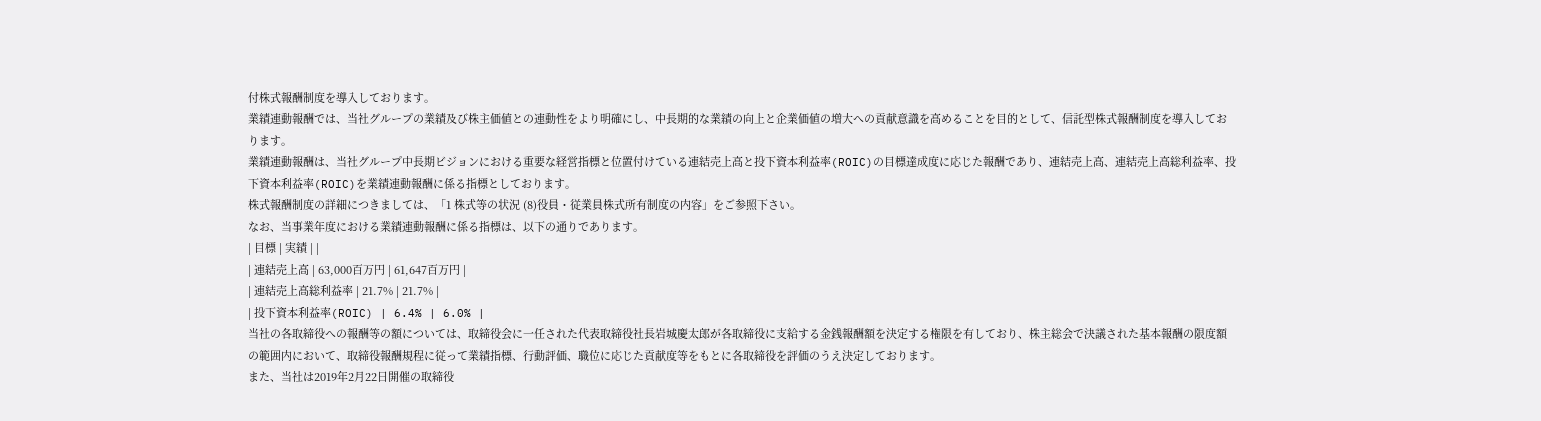付株式報酬制度を導入しております。
業績連動報酬では、当社グループの業績及び株主価値との連動性をより明確にし、中長期的な業績の向上と企業価値の増大への貢献意識を高めることを目的として、信託型株式報酬制度を導入しております。
業績連動報酬は、当社グループ中長期ビジョンにおける重要な経営指標と位置付けている連結売上高と投下資本利益率(ROIC)の目標達成度に応じた報酬であり、連結売上高、連結売上高総利益率、投下資本利益率(ROIC)を業績連動報酬に係る指標としております。
株式報酬制度の詳細につきましては、「1 株式等の状況 (8)役員・従業員株式所有制度の内容」をご参照下さい。
なお、当事業年度における業績連動報酬に係る指標は、以下の通りであります。
| 目標 | 実績 | |
| 連結売上高 | 63,000百万円 | 61,647百万円 |
| 連結売上高総利益率 | 21.7% | 21.7% |
| 投下資本利益率(ROIC) | 6.4% | 6.0% |
当社の各取締役への報酬等の額については、取締役会に一任された代表取締役社長岩城慶太郎が各取締役に支給する金銭報酬額を決定する権限を有しており、株主総会で決議された基本報酬の限度額の範囲内において、取締役報酬規程に従って業績指標、行動評価、職位に応じた貢献度等をもとに各取締役を評価のうえ決定しております。
また、当社は2019年2月22日開催の取締役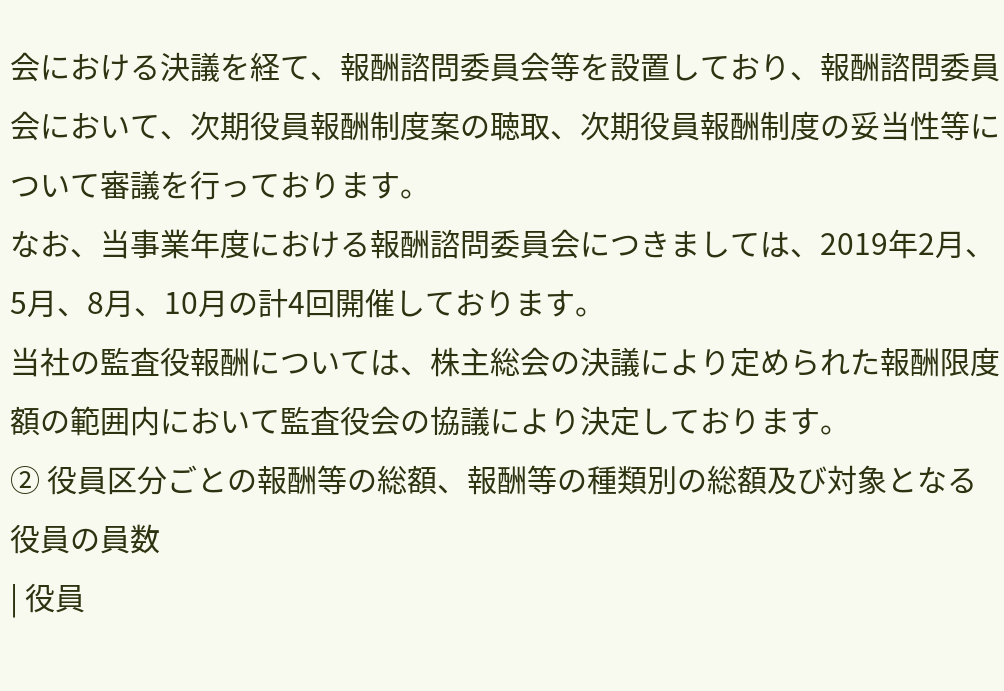会における決議を経て、報酬諮問委員会等を設置しており、報酬諮問委員会において、次期役員報酬制度案の聴取、次期役員報酬制度の妥当性等について審議を行っております。
なお、当事業年度における報酬諮問委員会につきましては、2019年2月、5月、8月、10月の計4回開催しております。
当社の監査役報酬については、株主総会の決議により定められた報酬限度額の範囲内において監査役会の協議により決定しております。
② 役員区分ごとの報酬等の総額、報酬等の種類別の総額及び対象となる役員の員数
| 役員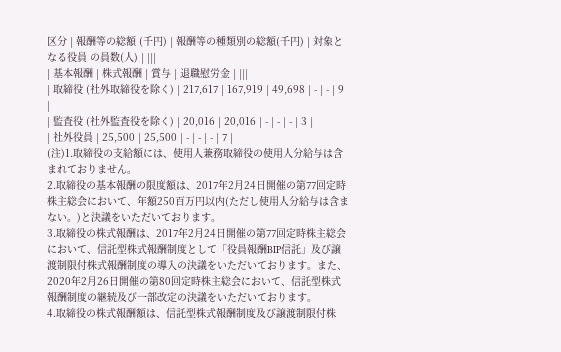区分 | 報酬等の総額 (千円) | 報酬等の種類別の総額(千円) | 対象となる役員 の員数(人) | |||
| 基本報酬 | 株式報酬 | 賞与 | 退職慰労金 | |||
| 取締役 (社外取締役を除く) | 217,617 | 167,919 | 49,698 | - | - | 9 |
| 監査役 (社外監査役を除く) | 20,016 | 20,016 | - | - | - | 3 |
| 社外役員 | 25,500 | 25,500 | - | - | - | 7 |
(注)1.取締役の支給額には、使用人兼務取締役の使用人分給与は含まれておりません。
2.取締役の基本報酬の限度額は、2017年2月24日開催の第77回定時株主総会において、年額250百万円以内(ただし使用人分給与は含まない。)と決議をいただいております。
3.取締役の株式報酬は、2017年2月24日開催の第77回定時株主総会において、信託型株式報酬制度として「役員報酬BIP信託」及び譲渡制限付株式報酬制度の導入の決議をいただいております。また、2020年2月26日開催の第80回定時株主総会において、信託型株式報酬制度の継続及び一部改定の決議をいただいております。
4.取締役の株式報酬額は、信託型株式報酬制度及び譲渡制限付株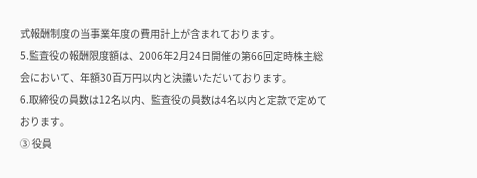式報酬制度の当事業年度の費用計上が含まれております。
5.監査役の報酬限度額は、2006年2月24日開催の第66回定時株主総会において、年額30百万円以内と決議いただいております。
6.取締役の員数は12名以内、監査役の員数は4名以内と定款で定めております。
③ 役員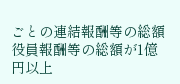ごとの連結報酬等の総額
役員報酬等の総額が1億円以上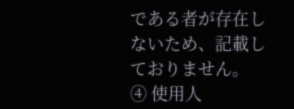である者が存在しないため、記載しておりません。
④ 使用人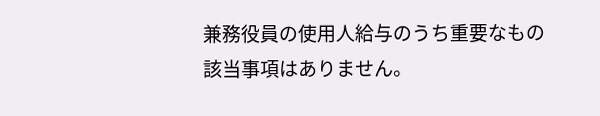兼務役員の使用人給与のうち重要なもの
該当事項はありません。